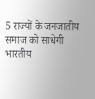5 राज्यों के जनजातीय समाज को साधेगी भारतीय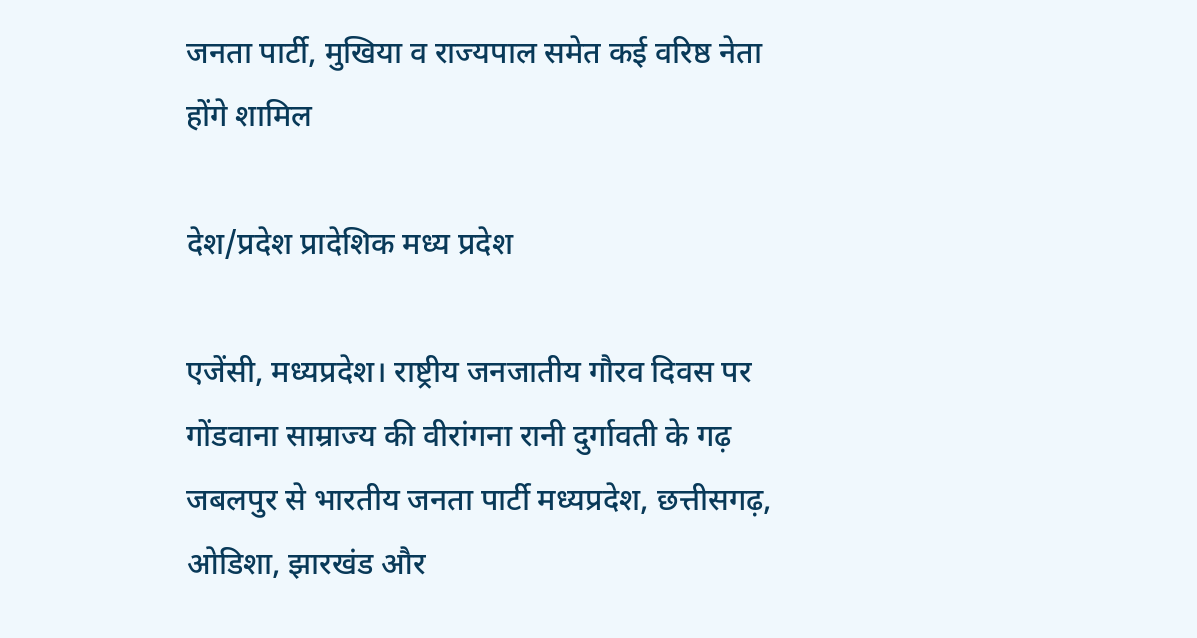जनता पार्टी, मुखिया व राज्यपाल समेत कई वरिष्ठ नेता होंगे शामिल

देश/प्रदेश प्रादेशिक मध्‍य प्रदेश

एजेंसी, मध्यप्रदेश। राष्ट्रीय जनजातीय गौरव दिवस पर गोंडवाना साम्राज्य की वीरांगना रानी दुर्गावती के गढ़ जबलपुर से भारतीय जनता पार्टी मध्यप्रदेश, छत्तीसगढ़, ओडिशा, झारखंड और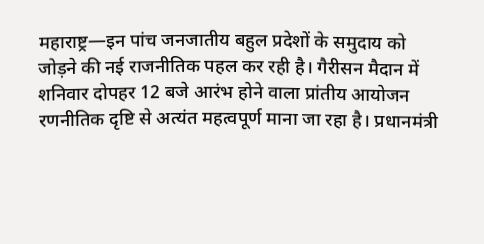महाराष्ट्र—इन पांच जनजातीय बहुल प्रदेशों के समुदाय को जोड़ने की नई राजनीतिक पहल कर रही है। गैरीसन मैदान में शनिवार दोपहर 12 बजे आरंभ होने वाला प्रांतीय आयोजन रणनीतिक दृष्टि से अत्यंत महत्वपूर्ण माना जा रहा है। प्रधानमंत्री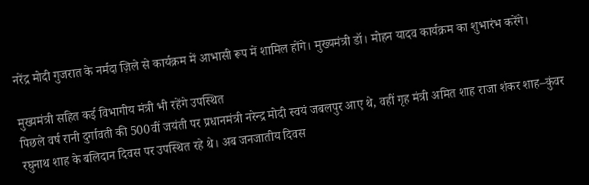नरेंद्र मोदी गुजरात के नर्मदा ज़िले से कार्यक्रम में आभासी रूप में शामिल होंगे। मुख्यमंत्री डॉ। मोहन यादव कार्यक्रम का शुभारंभ करेंगे।

मुख्यमंत्री सहित कई विभागीय मंत्री भी रहेंगे उपस्थित
पिछले वर्ष रानी दुर्गावती की 500वीं जयंती पर प्रधानमंत्री नरेन्द्र मोदी स्वयं जबलपुर आए थे, वहीं गृह मंत्री अमित शाह राजा शंकर शाह–कुंवर रघुनाथ शाह के बलिदान दिवस पर उपस्थित रहे थे। अब जनजातीय दिवस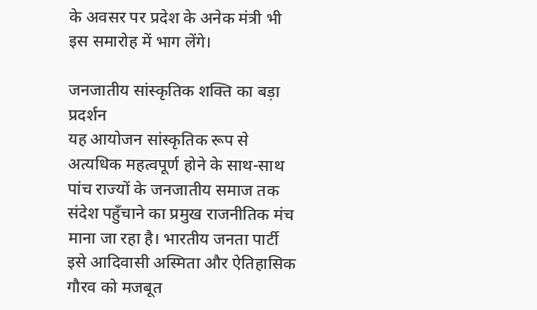के अवसर पर प्रदेश के अनेक मंत्री भी इस समारोह में भाग लेंगे।

जनजातीय सांस्कृतिक शक्ति का बड़ा प्रदर्शन
यह आयोजन सांस्कृतिक रूप से अत्यधिक महत्वपूर्ण होने के साथ-साथ पांच राज्यों के जनजातीय समाज तक संदेश पहुँचाने का प्रमुख राजनीतिक मंच माना जा रहा है। भारतीय जनता पार्टी इसे आदिवासी अस्मिता और ऐतिहासिक गौरव को मजबूत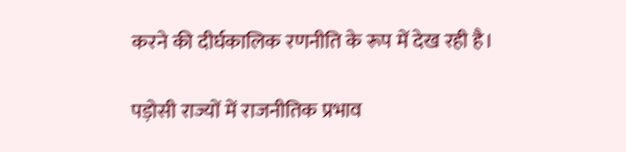करने की दीर्घकालिक रणनीति के रूप में देख रही है।

पड़ोसी राज्यों में राजनीतिक प्रभाव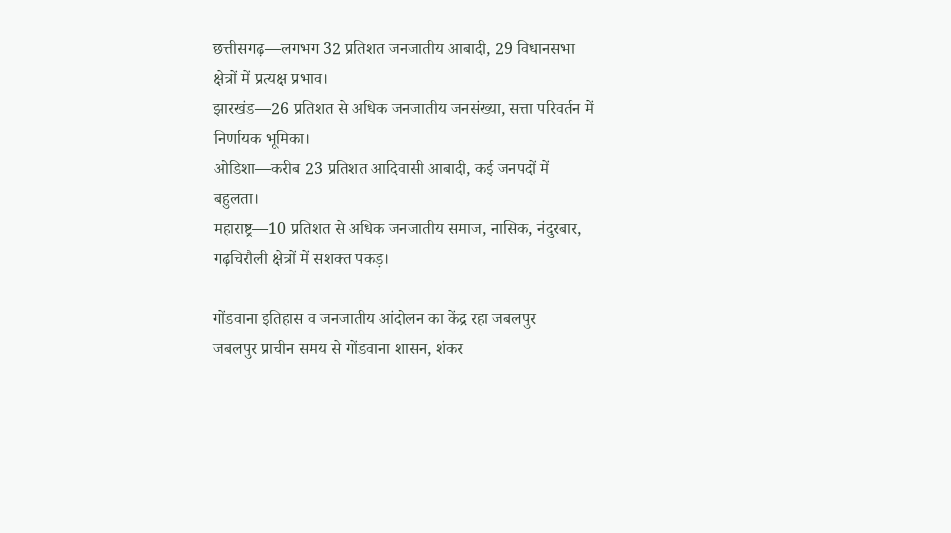छत्तीसगढ़—लगभग 32 प्रतिशत जनजातीय आबादी, 29 विधानसभा क्षेत्रों में प्रत्यक्ष प्रभाव।
झारखंड—26 प्रतिशत से अधिक जनजातीय जनसंख्या, सत्ता परिवर्तन में निर्णायक भूमिका।
ओडिशा—करीब 23 प्रतिशत आदिवासी आबादी, कई जनपदों में बहुलता।
महाराष्ट्र—10 प्रतिशत से अधिक जनजातीय समाज, नासिक, नंदुरबार, गढ़चिरौली क्षेत्रों में सशक्त पकड़।

गोंडवाना इतिहास व जनजातीय आंदोलन का केंद्र रहा जबलपुर
जबलपुर प्राचीन समय से गोंडवाना शासन, शंकर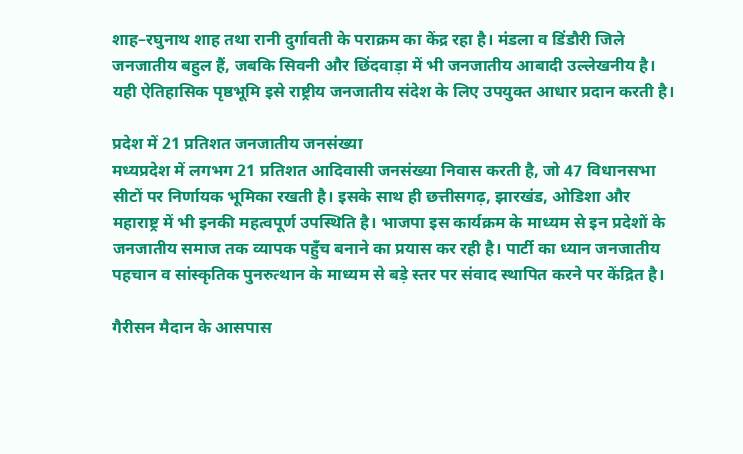शाह–रघुनाथ शाह तथा रानी दुर्गावती के पराक्रम का केंद्र रहा है। मंडला व डिंडौरी जिले जनजातीय बहुल हैं, जबकि सिवनी और छिंदवाड़ा में भी जनजातीय आबादी उल्लेखनीय है। यही ऐतिहासिक पृष्ठभूमि इसे राष्ट्रीय जनजातीय संदेश के लिए उपयुक्त आधार प्रदान करती है।

प्रदेश में 21 प्रतिशत जनजातीय जनसंख्या
मध्यप्रदेश में लगभग 21 प्रतिशत आदिवासी जनसंख्या निवास करती है, जो 47 विधानसभा सीटों पर निर्णायक भूमिका रखती है। इसके साथ ही छत्तीसगढ़, झारखंड, ओडिशा और महाराष्ट्र में भी इनकी महत्वपूर्ण उपस्थिति है। भाजपा इस कार्यक्रम के माध्यम से इन प्रदेशों के जनजातीय समाज तक व्यापक पहुँच बनाने का प्रयास कर रही है। पार्टी का ध्यान जनजातीय पहचान व सांस्कृतिक पुनरुत्थान के माध्यम से बड़े स्तर पर संवाद स्थापित करने पर केंद्रित है।

गैरीसन मैदान के आसपास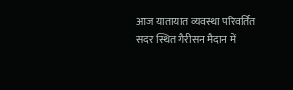आज यातायात व्यवस्था परिवर्तित
सदर स्थित गैरीसन मैदान में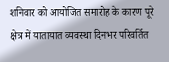शनिवार को आयोजित समारोह के कारण पूरे क्षेत्र में यातायात व्यवस्था दिनभर परिवर्तित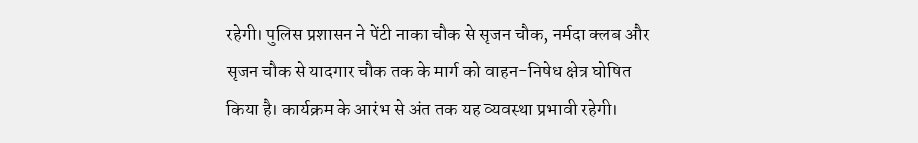रहेगी। पुलिस प्रशासन ने पेंटी नाका चौक से सृजन चौक, नर्मदा क्लब और सृजन चौक से यादगार चौक तक के मार्ग को वाहन-निषेध क्षेत्र घोषित किया है। कार्यक्रम के आरंभ से अंत तक यह व्यवस्था प्रभावी रहेगी।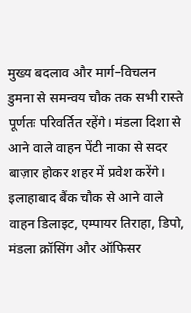मुख्य बदलाव और मार्ग–विचलन
डुमना से समन्वय चौक तक सभी रास्ते पूर्णतः परिवर्तित रहेंगे। मंडला दिशा से आने वाले वाहन पेंटी नाका से सदर बाज़ार होकर शहर में प्रवेश करेंगे। इलाहाबाद बैंक चौक से आने वाले वाहन डिलाइट, एम्पायर तिराहा, डिपो, मंडला क्रॉसिंग और ऑफिसर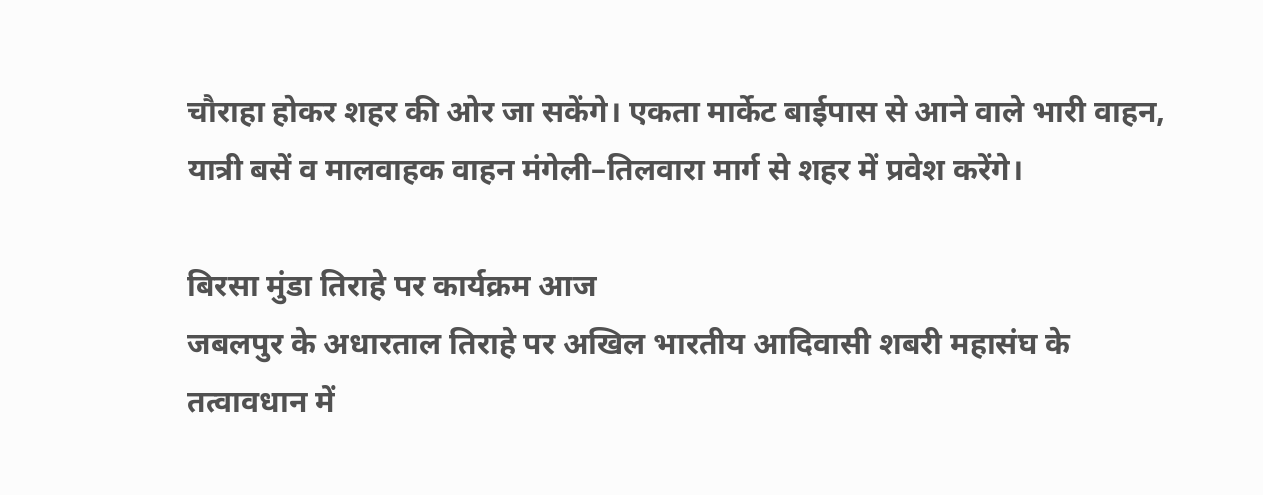चौराहा होकर शहर की ओर जा सकेंगे। एकता मार्केट बाईपास से आने वाले भारी वाहन, यात्री बसें व मालवाहक वाहन मंगेली–तिलवारा मार्ग से शहर में प्रवेश करेंगे।

बिरसा मुंडा तिराहे पर कार्यक्रम आज
जबलपुर के अधारताल तिराहे पर अखिल भारतीय आदिवासी शबरी महासंघ के तत्वावधान में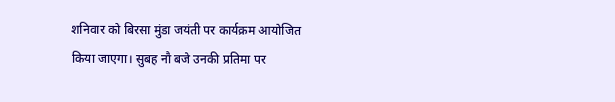शनिवार को बिरसा मुंडा जयंती पर कार्यक्रम आयोजित किया जाएगा। सुबह नौ बजे उनकी प्रतिमा पर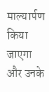माल्यार्पण किया जाएगा और उनके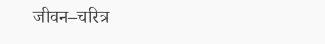जीवन–चरित्र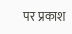पर प्रकाश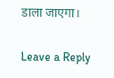डाला जाएगा।

Leave a Reply